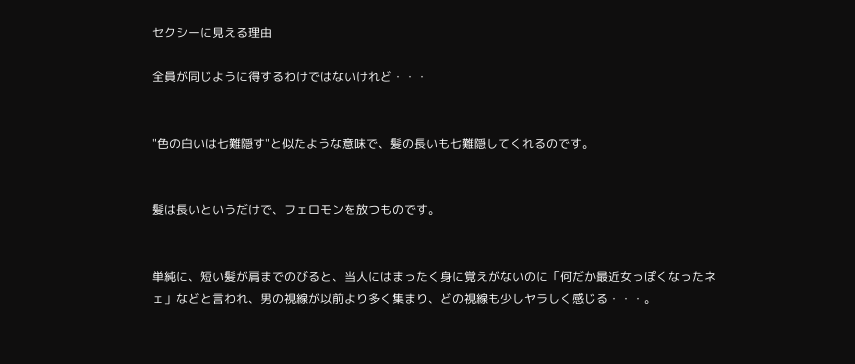セクシーに見える理由

全員が同じように得するわけではないけれど・・・


"色の白いは七難隠す"と似たような意味で、髪の長いも七難隠してくれるのです。


髪は長いというだけで、フェロモンを放つものです。


単純に、短い髪が肩までのびると、当人にはまったく身に覚えがないのに「何だか最近女っぽくなったネェ」などと言われ、男の視線が以前より多く集まり、どの視線も少しヤラしく感じる・・・。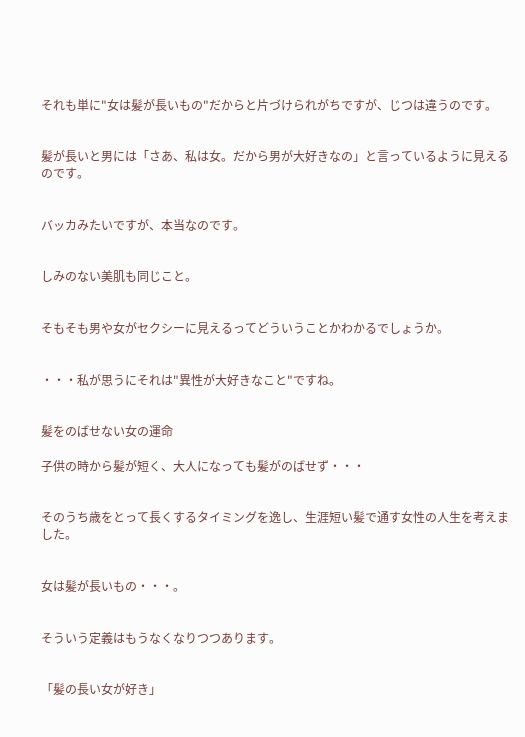それも単に"女は髪が長いもの"だからと片づけられがちですが、じつは違うのです。


髪が長いと男には「さあ、私は女。だから男が大好きなの」と言っているように見えるのです。


バッカみたいですが、本当なのです。


しみのない美肌も同じこと。


そもそも男や女がセクシーに見えるってどういうことかわかるでしょうか。


・・・私が思うにそれは"異性が大好きなこと"ですね。


髪をのばせない女の運命

子供の時から髪が短く、大人になっても髪がのばせず・・・


そのうち歳をとって長くするタイミングを逸し、生涯短い髪で通す女性の人生を考えました。


女は髪が長いもの・・・。


そういう定義はもうなくなりつつあります。


「髪の長い女が好き」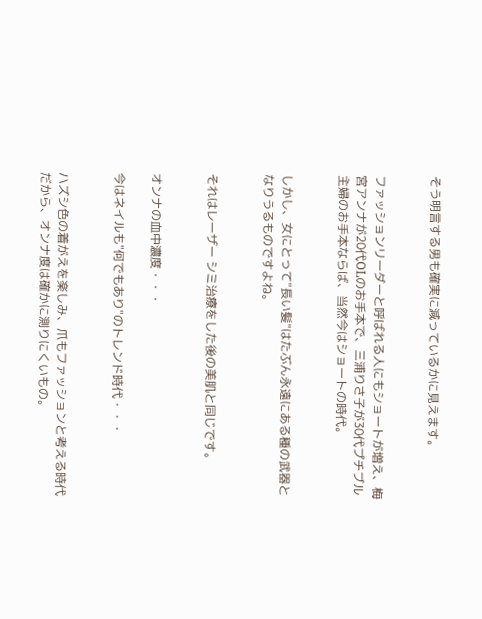そう明言する男も確実に減っているかに見えます。


ファッションリーダーと呼ばれる人にもショートが増え、梅宮アンナが20代OLのお手本で、三浦りさ子が30代プチブル主婦のお手本ならば、当然今はショートの時代。


しかし、女にとって"長い髪"はたぶん永遠にある種の武器となりうるものですよね。


それはレーザー シミ治療をした後の美肌と同じです。


オンナの血中濃度・・・

今はネイルも"何でもあり"のトレンド時代・・・


ハズシ色の着がえを楽しみ、爪もファッションと考える時代だから、オンナ度は確かに測りにくいもの。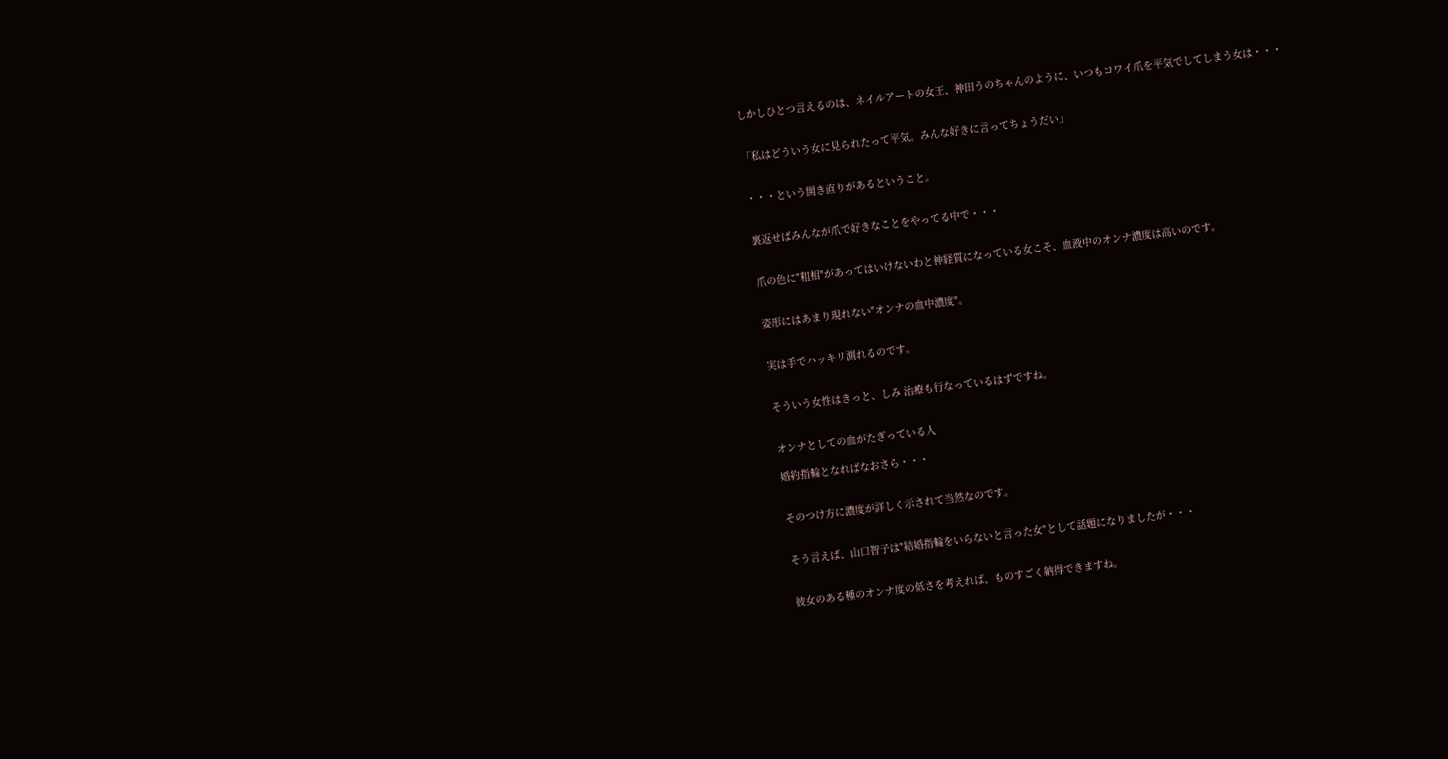しかしひとつ言えるのは、ネイルアートの女王、神田うのちゃんのように、いつもコワイ爪を平気でしてしまう女は・・・


「私はどういう女に見られたって平気。みんな好きに言ってちょうだい」


・・・という開き直りがあるということ。


裏返せばみんなが爪で好きなことをやってる中で・・・


爪の色に"粗相"があってはいけないわと神経質になっている女こそ、血液中のオンナ濃度は高いのです。


姿形にはあまり現れない"オンナの血中濃度"。


実は手でハッキリ測れるのです。


そういう女性はきっと、しみ 治療も行なっているはずですね。


オンナとしての血がたぎっている人

婚約指輪となればなおさら・・・


そのつけ方に濃度が詳しく示されて当然なのです。


そう言えば、山口智子は"結婚指輪をいらないと言った女"として話題になりましたが・・・


彼女のある種のオンナ度の低さを考えれば、ものすごく納得できますね。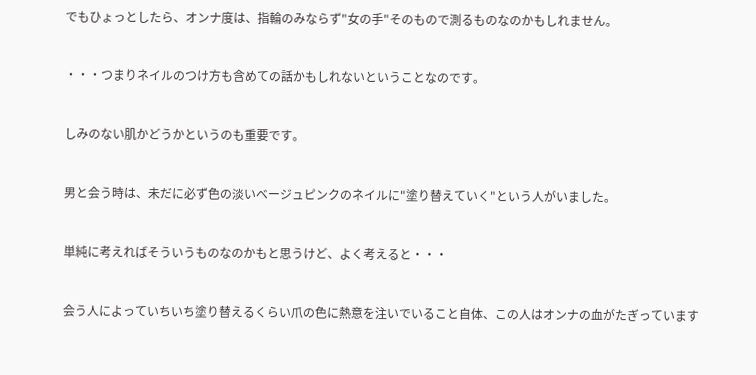でもひょっとしたら、オンナ度は、指輪のみならず"女の手"そのもので測るものなのかもしれません。


・・・つまりネイルのつけ方も含めての話かもしれないということなのです。


しみのない肌かどうかというのも重要です。


男と会う時は、未だに必ず色の淡いベージュピンクのネイルに"塗り替えていく"という人がいました。


単純に考えればそういうものなのかもと思うけど、よく考えると・・・


会う人によっていちいち塗り替えるくらい爪の色に熱意を注いでいること自体、この人はオンナの血がたぎっています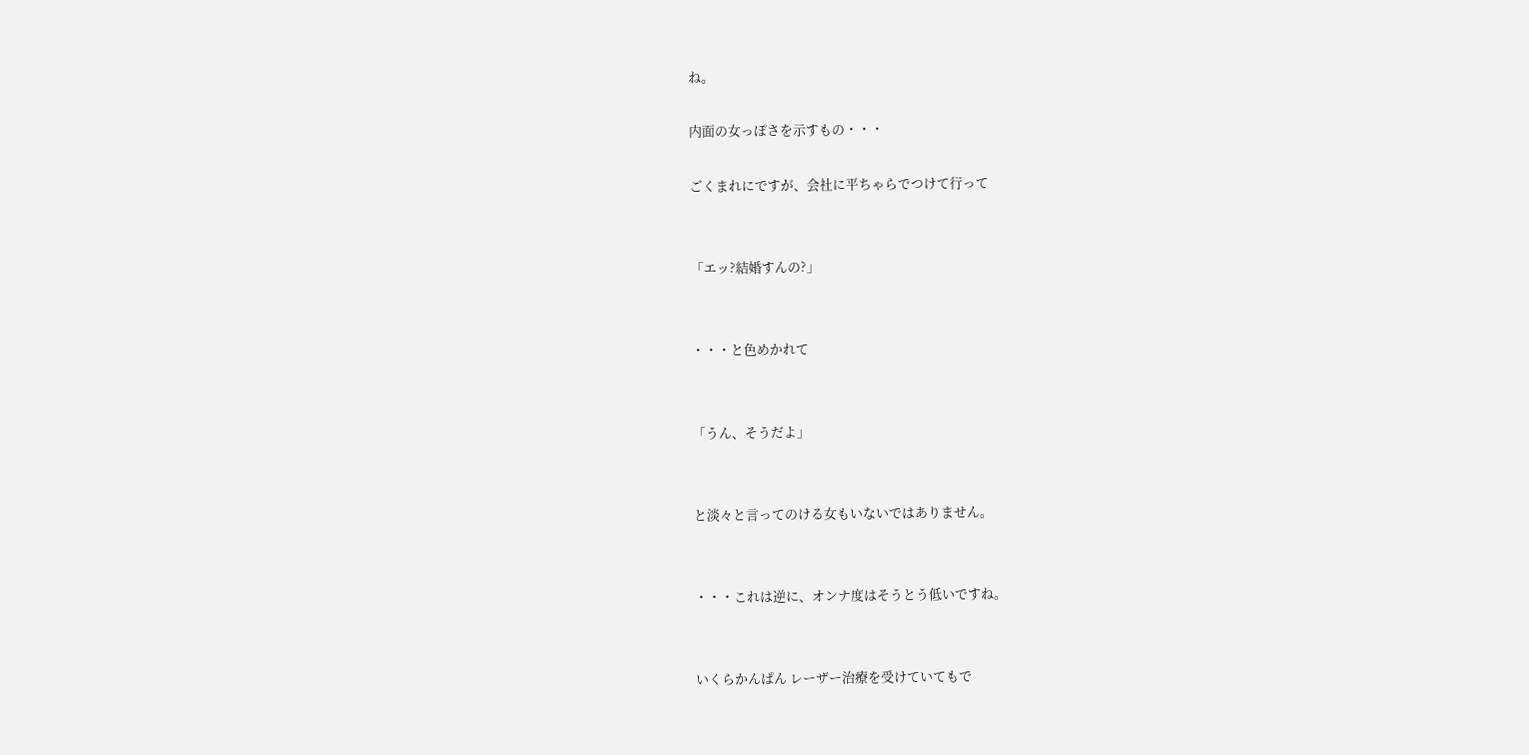ね。

内面の女っぽさを示すもの・・・

ごくまれにですが、会社に平ちゃらでつけて行って


「エッ?結婚すんの?」


・・・と色めかれて


「うん、そうだよ」


と淡々と言ってのける女もいないではありません。


・・・これは逆に、オンナ度はそうとう低いですね。


いくらかんぱん レーザー治療を受けていてもで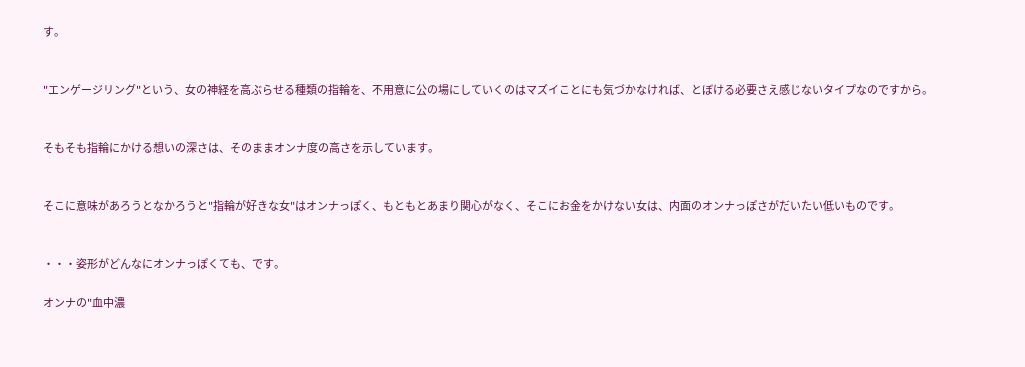す。


"エンゲージリング"という、女の神経を高ぶらせる種類の指輪を、不用意に公の場にしていくのはマズイことにも気づかなければ、とぼける必要さえ感じないタイプなのですから。


そもそも指輪にかける想いの深さは、そのままオンナ度の高さを示しています。


そこに意味があろうとなかろうと"指輪が好きな女"はオンナっぽく、もともとあまり関心がなく、そこにお金をかけない女は、内面のオンナっぽさがだいたい低いものです。


・・・姿形がどんなにオンナっぽくても、です。

オンナの"血中濃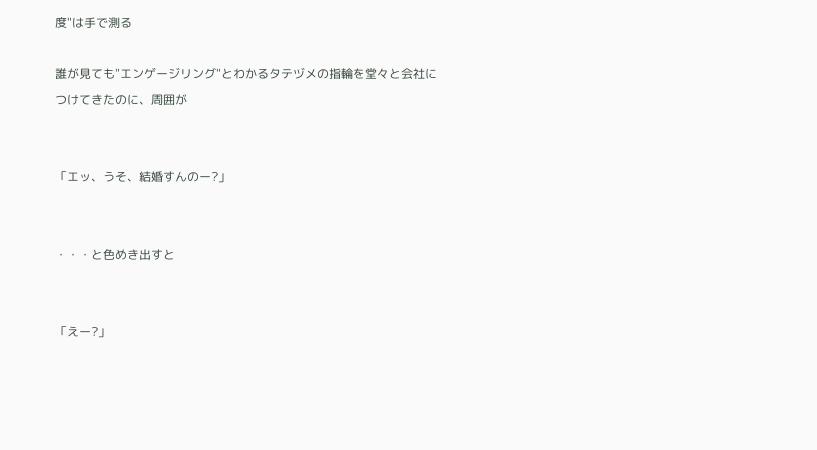度"は手で測る

誰が見ても"エンゲージリング"とわかるタテヅメの指輪を堂々と会社につけてきたのに、周囲が


「エッ、うそ、結婚すんのー?」


・・・と色めき出すと


「えー?」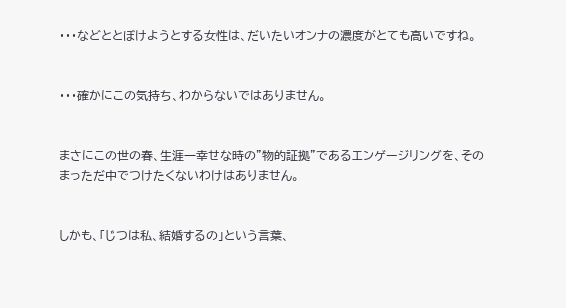・・・などととぼけようとする女性は、だいたいオンナの濃度がとても高いですね。


・・・確かにこの気持ち、わからないではありません。


まさにこの世の春、生涯一幸せな時の"物的証拠"であるエンゲージリングを、そのまっただ中でつけたくないわけはありません。


しかも、「じつは私、結婚するの」という言葉、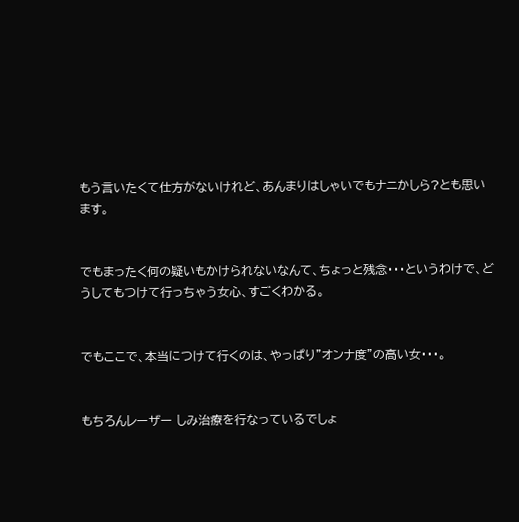もう言いたくて仕方がないけれど、あんまりはしゃいでもナニかしら?とも思います。


でもまったく何の疑いもかけられないなんて、ちょっと残念・・・というわけで、どうしてもつけて行っちゃう女心、すごくわかる。


でもここで、本当につけて行くのは、やっぱり"オンナ度"の高い女・・・。


もちろんレーザー しみ治療を行なっているでしょ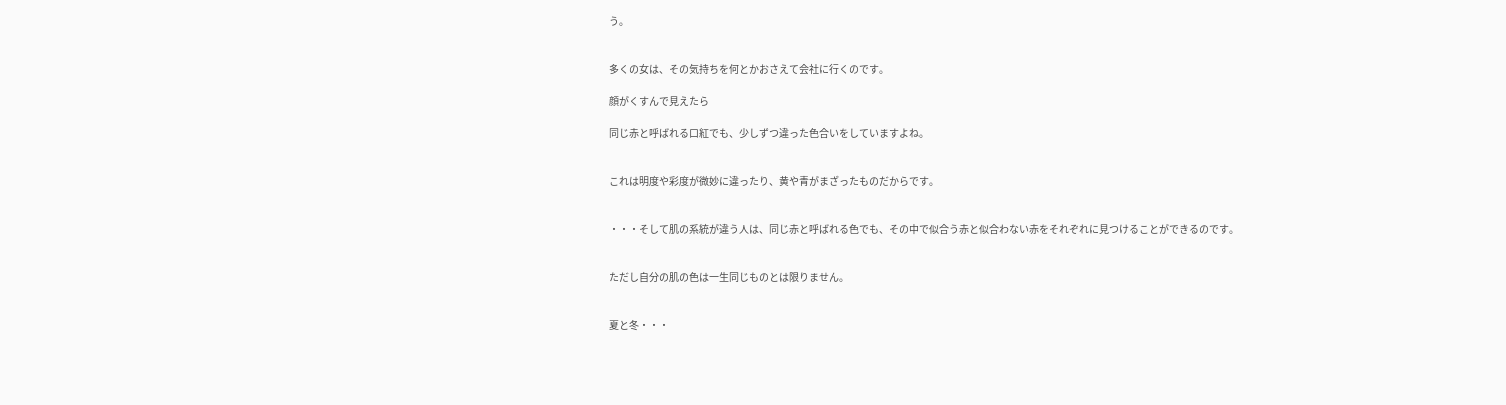う。


多くの女は、その気持ちを何とかおさえて会社に行くのです。

顔がくすんで見えたら

同じ赤と呼ばれる口紅でも、少しずつ違った色合いをしていますよね。


これは明度や彩度が微妙に違ったり、黄や青がまざったものだからです。


・・・そして肌の系統が違う人は、同じ赤と呼ばれる色でも、その中で似合う赤と似合わない赤をそれぞれに見つけることができるのです。


ただし自分の肌の色は一生同じものとは限りません。


夏と冬・・・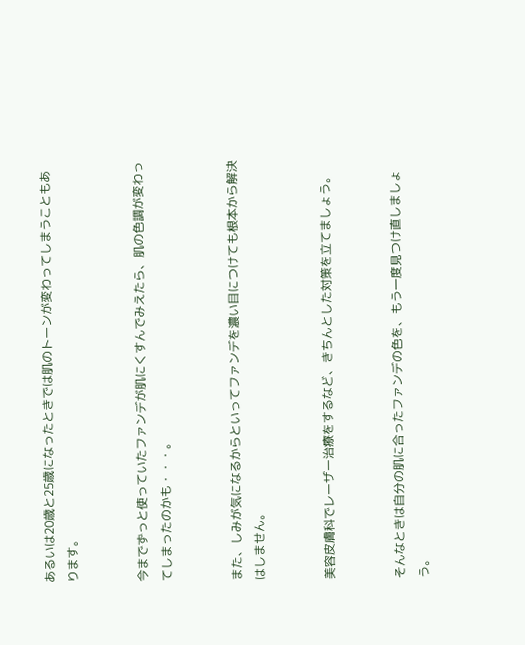あるいは20歳と25歳になったときでは肌のトーンが変わってしまうこともあります。


今までずっと使っていたファンデが肌にくすんでみえたら、肌の色調が変わってしまったのかも・・・。


また、しみが気になるからといってファンデを濃い目につけても根本から解決はしません。


美容皮膚科でレーザー治療をするなど、きちんとした対策を立てましょう。


そんなときは自分の肌に合ったファンデの色を、もう一度見つけ直しましょう。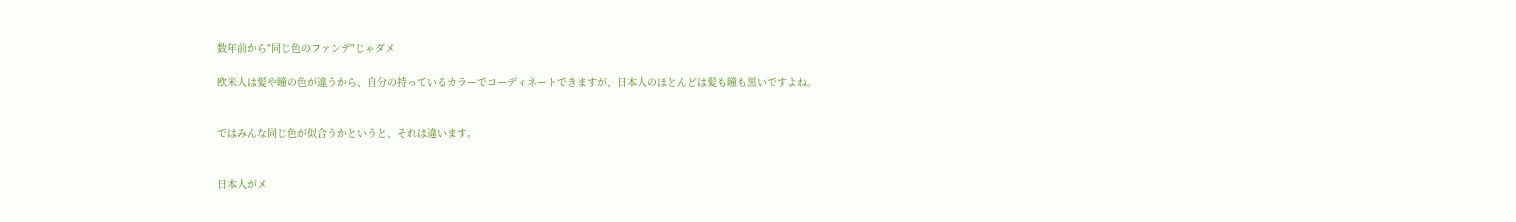数年前から"同じ色のファンデ"じゃダメ

欧米人は髪や瞳の色が違うから、自分の持っているカラーでコーディネートできますが、日本人のほとんどは髪も瞳も黒いですよね。


ではみんな同じ色が似合うかというと、それは違います。


日本人がメ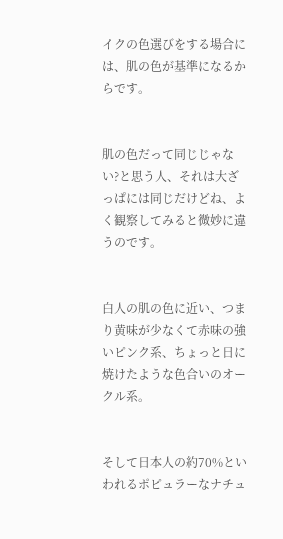イクの色選びをする場合には、肌の色が基準になるからです。


肌の色だって同じじゃない?と思う人、それは大ざっぱには同じだけどね、よく観察してみると微妙に違うのです。


白人の肌の色に近い、つまり黄味が少なくて赤味の強いピンク系、ちょっと日に焼けたような色合いのオークル系。


そして日本人の約70%といわれるポピュラーなナチュ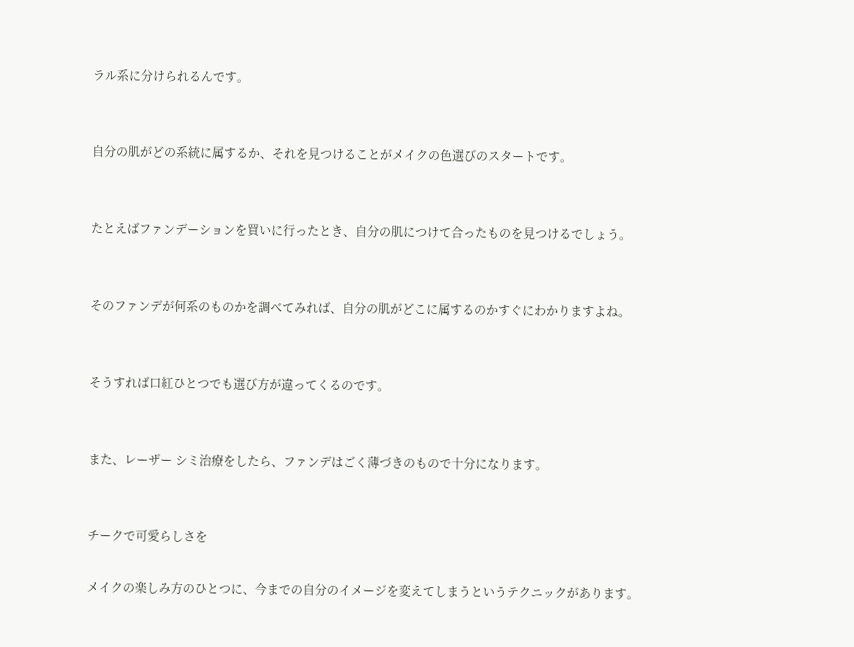ラル系に分けられるんです。


自分の肌がどの系統に属するか、それを見つけることがメイクの色選びのスタートです。


たとえばファンデーションを買いに行ったとき、自分の肌につけて合ったものを見つけるでしょう。


そのファンデが何系のものかを調べてみれば、自分の肌がどこに属するのかすぐにわかりますよね。


そうすれば口紅ひとつでも選び方が違ってくるのです。


また、レーザー シミ治療をしたら、ファンデはごく薄づきのもので十分になります。


チークで可愛らしさを

メイクの楽しみ方のひとつに、今までの自分のイメージを変えてしまうというテクニックがあります。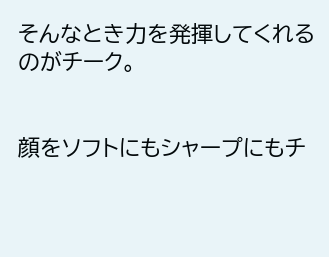そんなとき力を発揮してくれるのがチーク。


顔をソフトにもシャープにもチ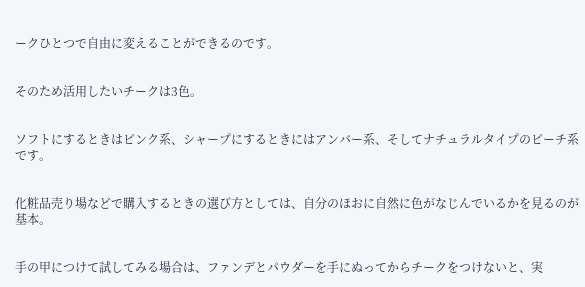ークひとつで自由に変えることができるのです。


そのため活用したいチークは3色。


ソフトにするときはピンク系、シャープにするときにはアンバー系、そしてナチュラルタイプのピーチ系です。


化粧品売り場などで購入するときの選び方としては、自分のほおに自然に色がなじんでいるかを見るのが基本。


手の甲につけて試してみる場合は、ファンデとパウダーを手にぬってからチークをつけないと、実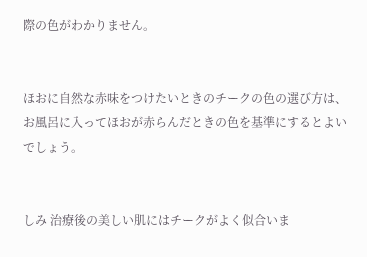際の色がわかりません。


ほおに自然な赤味をつけたいときのチークの色の選び方は、お風呂に入ってほおが赤らんだときの色を基準にするとよいでしょう。


しみ 治療後の美しい肌にはチークがよく似合いま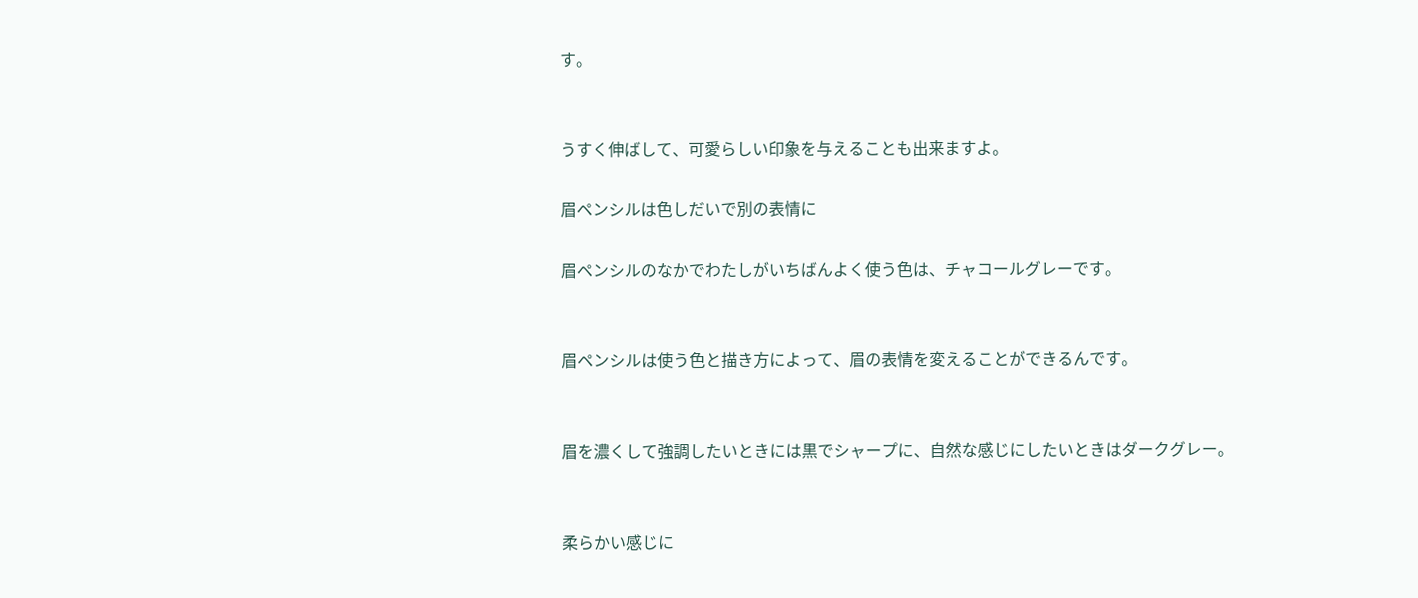す。


うすく伸ばして、可愛らしい印象を与えることも出来ますよ。

眉ペンシルは色しだいで別の表情に

眉ペンシルのなかでわたしがいちばんよく使う色は、チャコールグレーです。


眉ペンシルは使う色と描き方によって、眉の表情を変えることができるんです。


眉を濃くして強調したいときには黒でシャープに、自然な感じにしたいときはダークグレー。


柔らかい感じに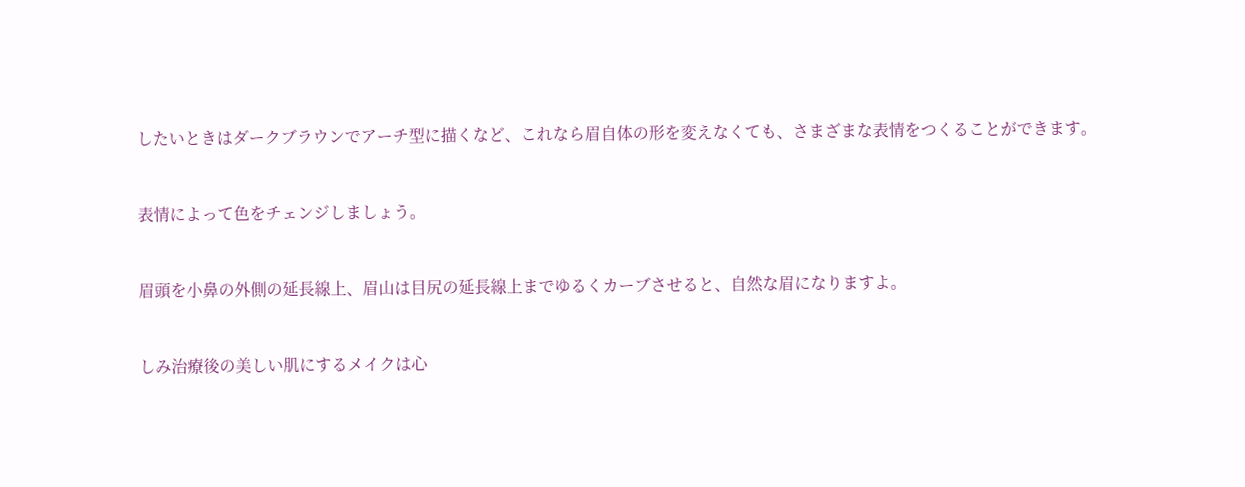したいときはダークブラウンでアーチ型に描くなど、これなら眉自体の形を変えなくても、さまざまな表情をつくることができます。


表情によって色をチェンジしましょう。


眉頭を小鼻の外側の延長線上、眉山は目尻の延長線上までゆるくカーブさせると、自然な眉になりますよ。


しみ治療後の美しい肌にするメイクは心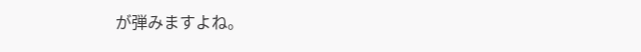が弾みますよね。